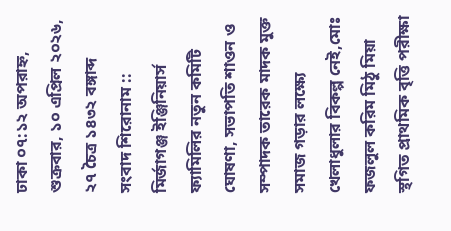ঢাকা ০৭:১২ অপরাহ্ন, শুক্রবার, ১০ এপ্রিল ২০২৬, ২৭ চৈত্র ১৪৩২ বঙ্গাব্দ
সংবাদ শিরোনাম ::
মির্জাগঞ্জ ইঞ্জিনিয়ার্স ফ্যামিলির নতুন কমিটি ঘোষণা, সভাপতি শাওন ও সম্পাদক তারেক মাদক মুক্ত সমাজ গড়ার লক্ষ্যে খেলাধুলার বিকল্প নেই,মোঃ ফজলুল করিম মিঠু মিয়া স্থগিত প্রাথমিক বৃত্তি পরীক্ষা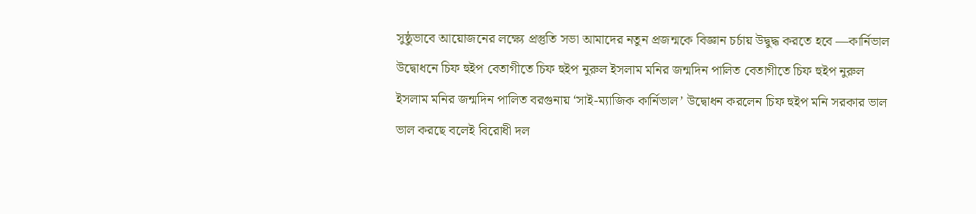সুষ্ঠুভাবে আয়োজনের লক্ষ্যে প্রস্তুতি সভা আমাদের নতুন প্রজন্মকে বিজ্ঞান চর্চায় উদ্বুদ্ধ করতে হবে —কার্নিভাল উদ্বোধনে চিফ হুইপ বেতাগীতে চিফ হুইপ নুরুল ইসলাম মনির জন্মদিন পালিত বেতাগীতে চিফ হুইপ নুরুল ইসলাম মনির জন্মদিন পালিত বরগুনায় ‘সাই-ম্যাজিক কার্নিভাল’ উদ্বোধন করলেন চিফ হুইপ মনি সরকার ভাল ভাল করছে বলেই বিরোধী দল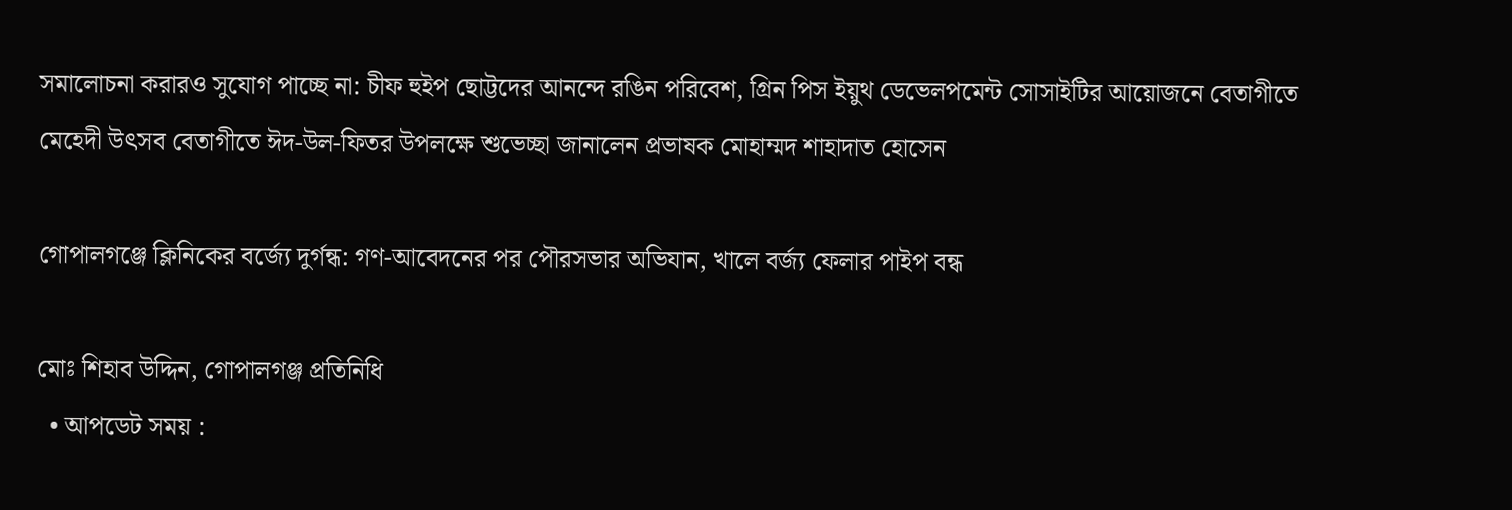সমালোচনা করারও সুযোগ পাচ্ছে না: চীফ হুইপ ছোট্টদের আনন্দে রঙিন পরিবেশ, গ্রিন পিস ইয়ুথ ডেভেলপমেন্ট সোসাইটির আয়োজনে বেতাগীতে মেহেদী উৎসব বেতাগীতে ঈদ-উল-ফিতর উপলক্ষে শুভেচ্ছা জানালেন প্রভাষক মোহাম্মদ শাহাদাত হোসেন

গোপালগঞ্জে ক্লিনিকের বর্জ্যে দুর্গন্ধ: গণ-আবেদনের পর পৌরসভার অভিযান, খালে বর্জ্য ফেলার পাইপ বন্ধ

মোঃ শিহাব উদ্দিন, গোপালগঞ্জ প্রতিনিধি
  • আপডেট সময় :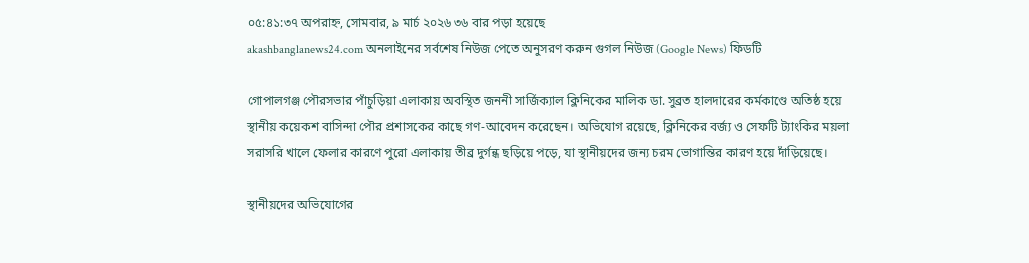০৫:৪১:৩৭ অপরাহ্ন, সোমবার, ৯ মার্চ ২০২৬ ৩৬ বার পড়া হয়েছে
akashbanglanews24.com অনলাইনের সর্বশেষ নিউজ পেতে অনুসরণ করুন গুগল নিউজ (Google News) ফিডটি

গোপালগঞ্জ পৌরসভার পাঁচুড়িয়া এলাকায় অবস্থিত জননী সার্জিক্যাল ক্লিনিকের মালিক ডা. সুব্রত হালদারের কর্মকাণ্ডে অতিষ্ঠ হয়ে স্থানীয় কয়েকশ বাসিন্দা পৌর প্রশাসকের কাছে গণ-আবেদন করেছেন। অভিযোগ রয়েছে, ক্লিনিকের বর্জ্য ও সেফটি ট্যাংকির ময়লা সরাসরি খালে ফেলার কারণে পুরো এলাকায় তীব্র দুর্গন্ধ ছড়িয়ে পড়ে, যা স্থানীয়দের জন্য চরম ভোগান্তির কারণ হয়ে দাঁড়িয়েছে।

স্থানীয়দের অভিযোগের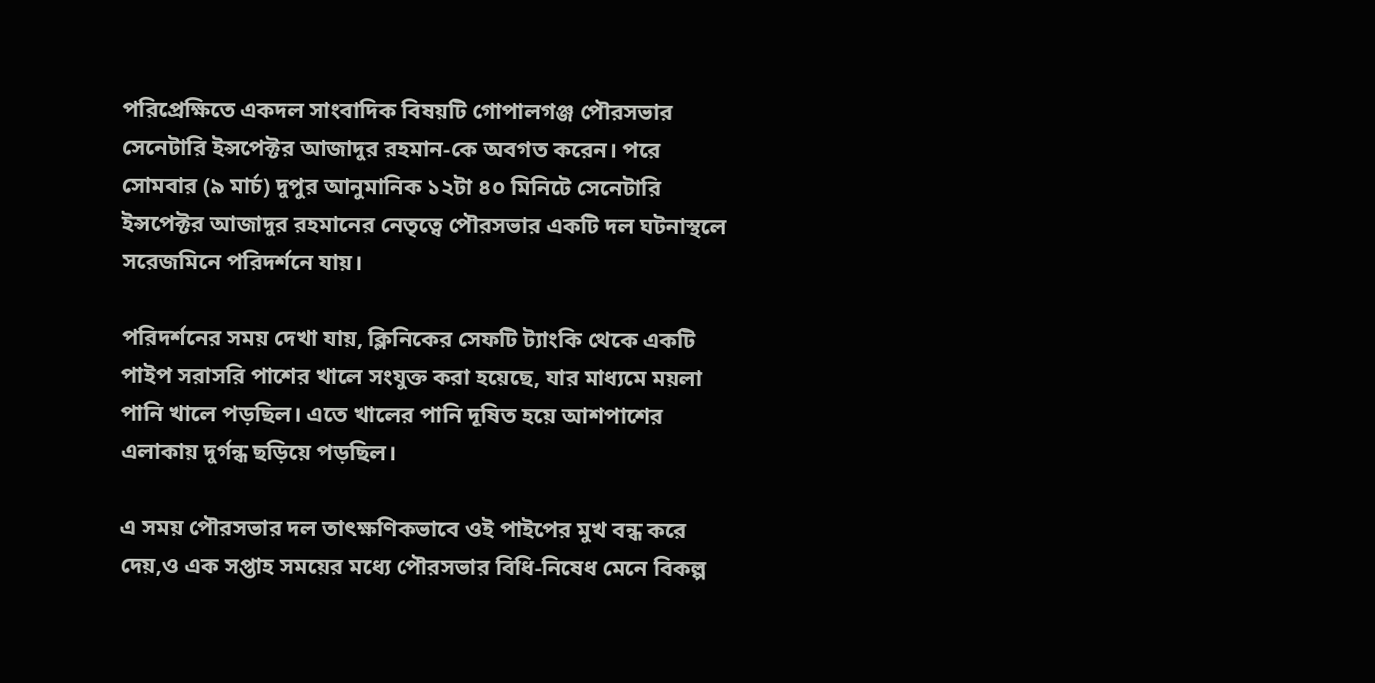পরিপ্রেক্ষিতে একদল সাংবাদিক বিষয়টি গোপালগঞ্জ পৌরসভার সেনেটারি ইন্সপেক্টর আজাদুর রহমান-কে অবগত করেন। পরে সোমবার (৯ মার্চ) দুপুর আনুমানিক ১২টা ৪০ মিনিটে সেনেটারি ইন্সপেক্টর আজাদুর রহমানের নেতৃত্বে পৌরসভার একটি দল ঘটনাস্থলে সরেজমিনে পরিদর্শনে যায়।

পরিদর্শনের সময় দেখা যায়, ক্লিনিকের সেফটি ট্যাংকি থেকে একটি পাইপ সরাসরি পাশের খালে সংযুক্ত করা হয়েছে, যার মাধ্যমে ময়লা পানি খালে পড়ছিল। এতে খালের পানি দূষিত হয়ে আশপাশের এলাকায় দুর্গন্ধ ছড়িয়ে পড়ছিল।

এ সময় পৌরসভার দল তাৎক্ষণিকভাবে ওই পাইপের মুখ বন্ধ করে দেয়,ও এক সপ্তাহ সময়ের মধ্যে পৌরসভার বিধি-নিষেধ মেনে বিকল্প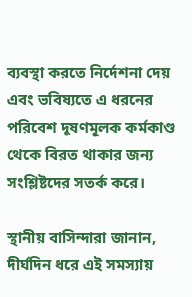ব্যবস্থা করতে নির্দেশনা দেয় এবং ভবিষ্যতে এ ধরনের পরিবেশ দূষণমূলক কর্মকাণ্ড থেকে বিরত থাকার জন্য সংশ্লিষ্টদের সতর্ক করে।

স্থানীয় বাসিন্দারা জানান, দীর্ঘদিন ধরে এই সমস্যায়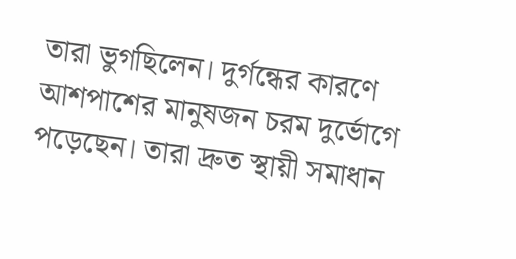তারা ভুগছিলেন। দুর্গন্ধের কারণে আশপাশের মানুষজন চরম দুর্ভোগে পড়েছেন। তারা দ্রুত স্থায়ী সমাধান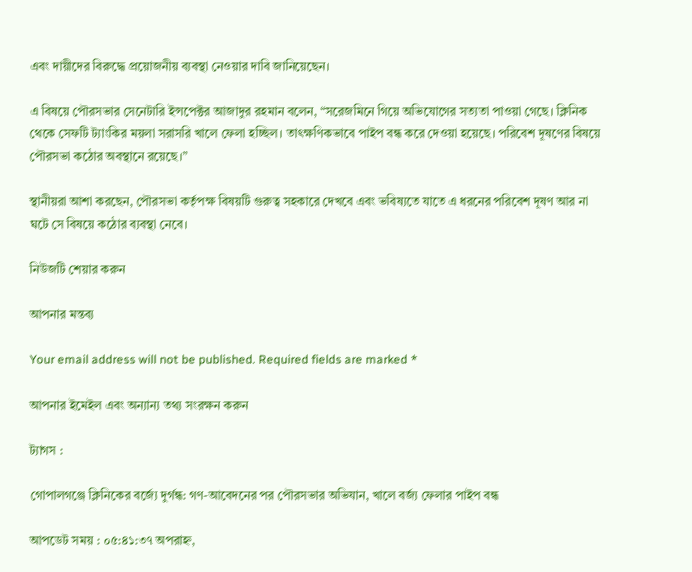এবং দায়ীদের বিরুদ্ধে প্রয়োজনীয় ব্যবস্থা নেওয়ার দাবি জানিয়েছেন।

এ বিষয়ে পৌরসভার সেনেটারি ইন্সপেক্টর আজাদুর রহমান বলেন, “সরেজমিনে গিয়ে অভিযোগের সত্যতা পাওয়া গেছে। ক্লিনিক থেকে সেফটি ট্যাংকির ময়লা সরাসরি খালে ফেলা হচ্ছিল। তাৎক্ষণিকভাবে পাইপ বন্ধ করে দেওয়া হয়েছে। পরিবেশ দূষণের বিষয়ে পৌরসভা কঠোর অবস্থানে রয়েছে।”

স্থানীয়রা আশা করছেন, পৌরসভা কর্তৃপক্ষ বিষয়টি গুরুত্ব সহকারে দেখবে এবং ভবিষ্যতে যাতে এ ধরনের পরিবেশ দূষণ আর না ঘটে সে বিষয়ে কঠোর ব্যবস্থা নেবে।

নিউজটি শেয়ার করুন

আপনার মন্তব্য

Your email address will not be published. Required fields are marked *

আপনার ইমেইল এবং অন্যান্য তথ্য সংরক্ষন করুন

ট্যাগস :

গোপালগঞ্জে ক্লিনিকের বর্জ্যে দুর্গন্ধ: গণ-আবেদনের পর পৌরসভার অভিযান, খালে বর্জ্য ফেলার পাইপ বন্ধ

আপডেট সময় : ০৫:৪১:৩৭ অপরাহ্ন,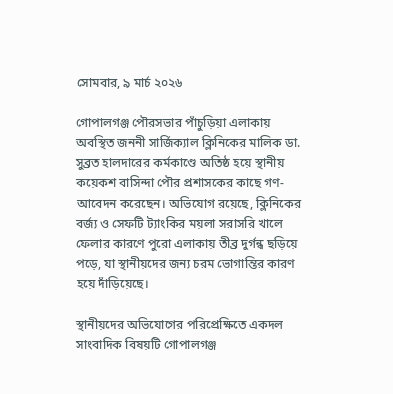সোমবার, ৯ মার্চ ২০২৬

গোপালগঞ্জ পৌরসভার পাঁচুড়িয়া এলাকায় অবস্থিত জননী সার্জিক্যাল ক্লিনিকের মালিক ডা. সুব্রত হালদারের কর্মকাণ্ডে অতিষ্ঠ হয়ে স্থানীয় কয়েকশ বাসিন্দা পৌর প্রশাসকের কাছে গণ-আবেদন করেছেন। অভিযোগ রয়েছে, ক্লিনিকের বর্জ্য ও সেফটি ট্যাংকির ময়লা সরাসরি খালে ফেলার কারণে পুরো এলাকায় তীব্র দুর্গন্ধ ছড়িয়ে পড়ে, যা স্থানীয়দের জন্য চরম ভোগান্তির কারণ হয়ে দাঁড়িয়েছে।

স্থানীয়দের অভিযোগের পরিপ্রেক্ষিতে একদল সাংবাদিক বিষয়টি গোপালগঞ্জ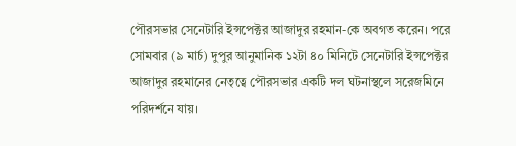পৌরসভার সেনেটারি ইন্সপেক্টর আজাদুর রহমান-কে অবগত করেন। পরে সোমবার (৯ মার্চ) দুপুর আনুমানিক ১২টা ৪০ মিনিটে সেনেটারি ইন্সপেক্টর আজাদুর রহমানের নেতৃত্বে পৌরসভার একটি দল ঘটনাস্থলে সরেজমিনে পরিদর্শনে যায়।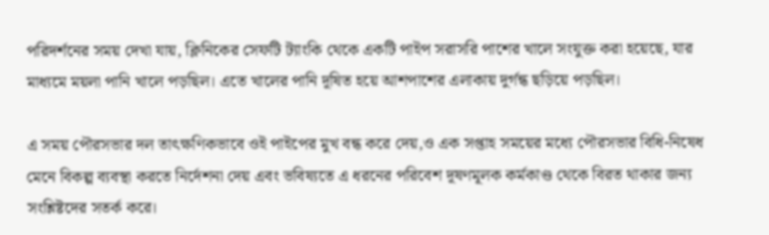পরিদর্শনের সময় দেখা যায়, ক্লিনিকের সেফটি ট্যাংকি থেকে একটি পাইপ সরাসরি পাশের খালে সংযুক্ত করা হয়েছে, যার মাধ্যমে ময়লা পানি খালে পড়ছিল। এতে খালের পানি দূষিত হয়ে আশপাশের এলাকায় দুর্গন্ধ ছড়িয়ে পড়ছিল।

এ সময় পৌরসভার দল তাৎক্ষণিকভাবে ওই পাইপের মুখ বন্ধ করে দেয়,ও এক সপ্তাহ সময়ের মধ্যে পৌরসভার বিধি-নিষেধ মেনে বিকল্প ব্যবস্থা করতে নির্দেশনা দেয় এবং ভবিষ্যতে এ ধরনের পরিবেশ দূষণমূলক কর্মকাণ্ড থেকে বিরত থাকার জন্য সংশ্লিষ্টদের সতর্ক করে।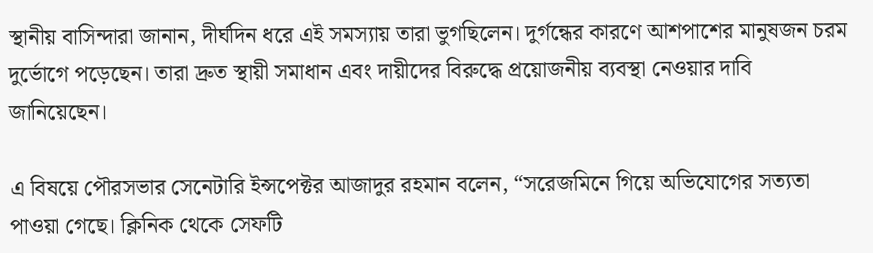স্থানীয় বাসিন্দারা জানান, দীর্ঘদিন ধরে এই সমস্যায় তারা ভুগছিলেন। দুর্গন্ধের কারণে আশপাশের মানুষজন চরম দুর্ভোগে পড়েছেন। তারা দ্রুত স্থায়ী সমাধান এবং দায়ীদের বিরুদ্ধে প্রয়োজনীয় ব্যবস্থা নেওয়ার দাবি জানিয়েছেন।

এ বিষয়ে পৌরসভার সেনেটারি ইন্সপেক্টর আজাদুর রহমান বলেন, “সরেজমিনে গিয়ে অভিযোগের সত্যতা পাওয়া গেছে। ক্লিনিক থেকে সেফটি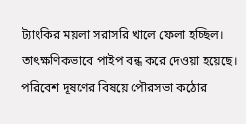ট্যাংকির ময়লা সরাসরি খালে ফেলা হচ্ছিল। তাৎক্ষণিকভাবে পাইপ বন্ধ করে দেওয়া হয়েছে। পরিবেশ দূষণের বিষয়ে পৌরসভা কঠোর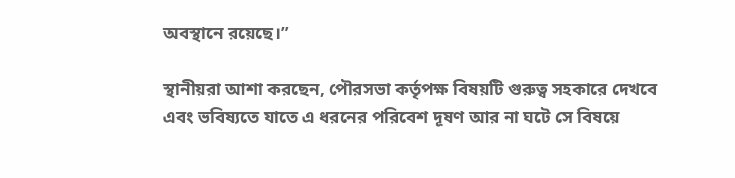অবস্থানে রয়েছে।”

স্থানীয়রা আশা করছেন, পৌরসভা কর্তৃপক্ষ বিষয়টি গুরুত্ব সহকারে দেখবে এবং ভবিষ্যতে যাতে এ ধরনের পরিবেশ দূষণ আর না ঘটে সে বিষয়ে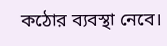কঠোর ব্যবস্থা নেবে।